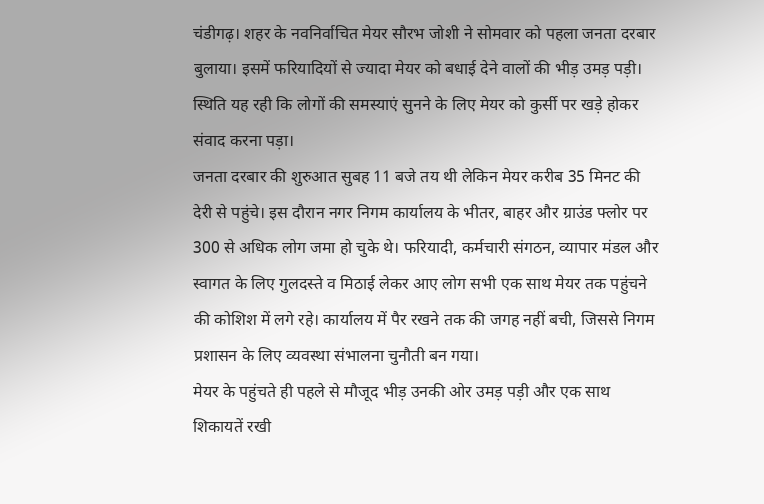चंडीगढ़। शहर के नवनिर्वाचित मेयर सौरभ जोशी ने सोमवार को पहला जनता दरबार बुलाया। इसमें फरियादियों से ज्यादा मेयर को बधाई देने वालों की भीड़ उमड़ पड़ी। स्थिति यह रही कि लोगों की समस्याएं सुनने के लिए मेयर को कुर्सी पर खड़े होकर संवाद करना पड़ा।
जनता दरबार की शुरुआत सुबह 11 बजे तय थी लेकिन मेयर करीब 35 मिनट की देरी से पहुंचे। इस दौरान नगर निगम कार्यालय के भीतर, बाहर और ग्राउंड फ्लोर पर 300 से अधिक लोग जमा हो चुके थे। फरियादी, कर्मचारी संगठन, व्यापार मंडल और स्वागत के लिए गुलदस्ते व मिठाई लेकर आए लोग सभी एक साथ मेयर तक पहुंचने की कोशिश में लगे रहे। कार्यालय में पैर रखने तक की जगह नहीं बची, जिससे निगम प्रशासन के लिए व्यवस्था संभालना चुनौती बन गया।
मेयर के पहुंचते ही पहले से मौजूद भीड़ उनकी ओर उमड़ पड़ी और एक साथ शिकायतें रखी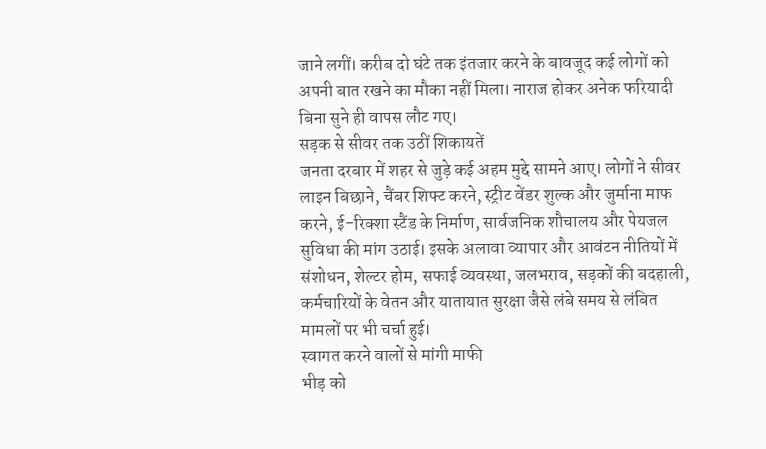जाने लगीं। करीब दो घंटे तक इंतजार करने के बावजूद कई लोगों को अपनी बात रखने का मौका नहीं मिला। नाराज होकर अनेक फरियादी बिना सुने ही वापस लौट गए।
सड़क से सीवर तक उठीं शिकायतें
जनता दरबार में शहर से जुड़े कई अहम मुद्दे सामने आए। लोगों ने सीवर लाइन बिछाने, चैंबर शिफ्ट करने, स्ट्रीट वेंडर शुल्क और जुर्माना माफ करने, ई-रिक्शा स्टैंड के निर्माण, सार्वजनिक शौचालय और पेयजल सुविधा की मांग उठाई। इसके अलावा व्यापार और आवंटन नीतियों में संशोधन, शेल्टर होम, सफाई व्यवस्था, जलभराव, सड़कों की बदहाली, कर्मचारियों के वेतन और यातायात सुरक्षा जैसे लंबे समय से लंबित मामलों पर भी चर्चा हुई।
स्वागत करने वालों से मांगी माफी
भीड़ को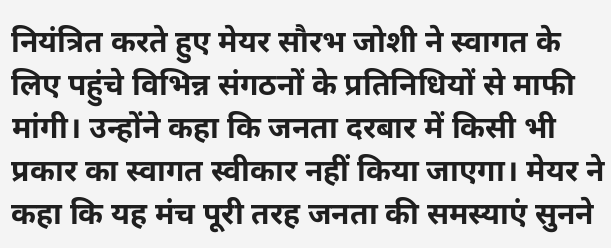नियंत्रित करते हुए मेयर सौरभ जोशी ने स्वागत के लिए पहुंचे विभिन्न संगठनों के प्रतिनिधियों से माफी मांगी। उन्होंने कहा कि जनता दरबार में किसी भी प्रकार का स्वागत स्वीकार नहीं किया जाएगा। मेयर ने कहा कि यह मंच पूरी तरह जनता की समस्याएं सुनने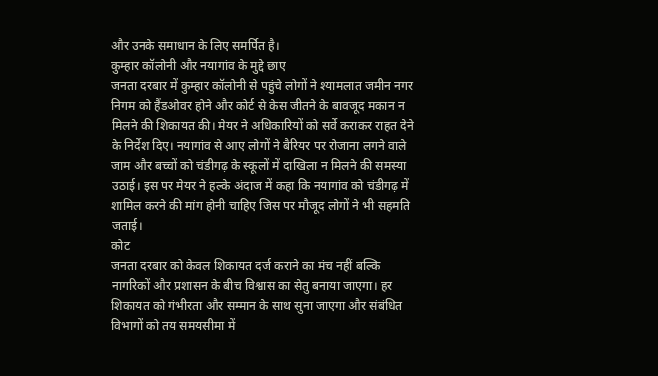और उनके समाधान के लिए समर्पित है।
कुम्हार कॉलोनी और नयागांव के मुद्दे छाए
जनता दरबार में कुम्हार कॉलोनी से पहुंचे लोगों ने श्यामलात जमीन नगर निगम को हैंडओवर होने और कोर्ट से केस जीतने के बावजूद मकान न मिलने की शिकायत की। मेयर ने अधिकारियों को सर्वे कराकर राहत देने के निर्देश दिए। नयागांव से आए लोगों ने बैरियर पर रोजाना लगने वाले जाम और बच्चों को चंडीगढ़ के स्कूलों में दाखिला न मिलने की समस्या उठाई। इस पर मेयर ने हल्के अंदाज में कहा कि नयागांव को चंडीगढ़ में शामिल करने की मांग होनी चाहिए जिस पर मौजूद लोगों ने भी सहमति जताई।
कोट
जनता दरबार को केवल शिकायत दर्ज कराने का मंच नहीं बल्कि नागरिकों और प्रशासन के बीच विश्वास का सेतु बनाया जाएगा। हर शिकायत को गंभीरता और सम्मान के साथ सुना जाएगा और संबंधित विभागों को तय समयसीमा में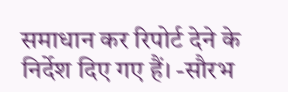समाधान कर रिपोर्ट देने के निर्देश दिए गए हैं। -सौरभ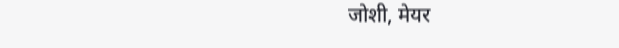जोशी, मेयर